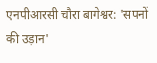एनपीआरसी चौरा बागेश्वर: 'सपनों की उड़ान'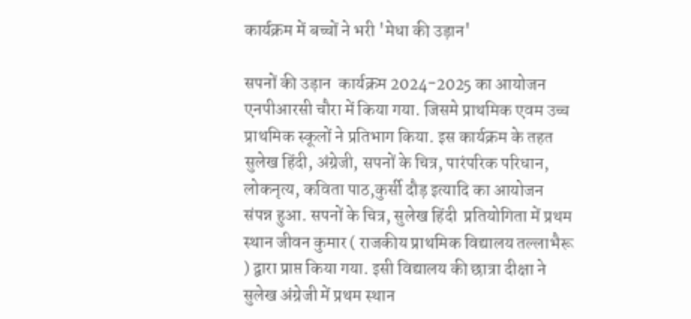कार्यक्रम में बच्चों ने भरी 'मेधा की उड़ान'

सपनों की उड़ान  कार्यक्रम 2024-2025 का आयोजन एनपीआरसी चौरा में किया गया. जिसमे प्राथमिक एवम उच्च प्राथमिक स्कूलों ने प्रतिभाग किया. इस कार्यक्रम के तहत सुलेख हिंदी, अंग्रेजी, सपनों के चित्र, पारंपरिक परिधान, लोकनृत्य, कविता पाठ,कुर्सी दौड़ इत्यादि का आयोजन संपन्न हुआ. सपनों के चित्र, सुलेख हिंदी  प्रतियोगिता में प्रथम स्थान जीवन कुमार ( राजकीय प्राथमिक विद्यालय तल्लाभैरू ) द्वारा प्राप्त किया गया. इसी विद्यालय की छात्रा दीक्षा ने सुलेख अंग्रेजी में प्रथम स्थान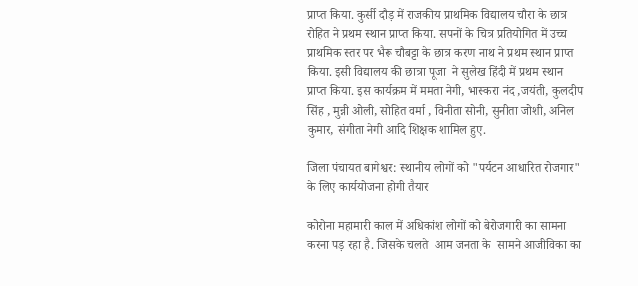प्राप्त किया. कुर्सी दौड़ में राजकीय प्राथमिक विद्यालय चौरा के छात्र रोहित ने प्रथम स्थान प्राप्त किया. सपनों के चित्र प्रतियोगित में उच्च प्राथमिक स्तर पर भैरू चौबट्टा के छात्र करण नाथ ने प्रथम स्थान प्राप्त किया. इसी विद्यालय की छात्रा पूजा  ने सुलेख हिंदी में प्रथम स्थान प्राप्त किया. इस कार्यक्रम में ममता नेगी, भास्करा नंद ,जयंती, कुलदीप सिंह , मुन्नी ओली, सोहित वर्मा , विनीता सोनी, सुनीता जोशी, अनिल कुमार, संगीता नेगी आदि शिक्षक शामिल हुए.

जिला पंचायत बागेश्वर: स्थानीय लोगों को "पर्यटन आधारित रोजगार" के लिए कार्ययोजना होगी तैयार

कोरोना महामारी काल में अधिकांश लोगों को बेरोजगारी का सामना करना पड़ रहा है. जिसके चलते  आम जनता के  सामने आजीविका का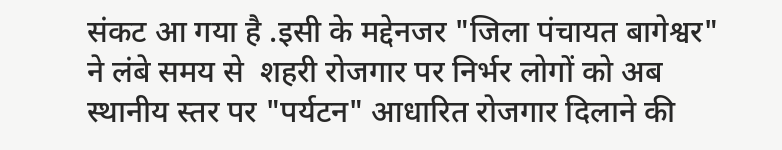संकट आ गया है .इसी के मद्देनजर "जिला पंचायत बागेश्वर" ने लंबे समय से  शहरी रोजगार पर निर्भर लोगों को अब स्थानीय स्तर पर "पर्यटन" आधारित रोजगार दिलाने की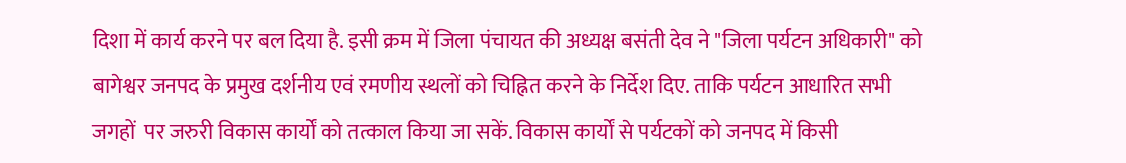दिशा में कार्य करने पर बल दिया है. इसी क्रम में जिला पंचायत की अध्यक्ष बसंती देव ने "जिला पर्यटन अधिकारी" को बागेश्वर जनपद के प्रमुख दर्शनीय एवं रमणीय स्थलों को चिह्नित करने के निर्देश दिए. ताकि पर्यटन आधारित सभी जगहों  पर जरुरी विकास कार्यों को तत्काल किया जा सकें. विकास कार्यों से पर्यटकों को जनपद में किसी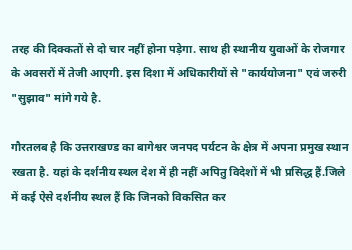तरह की दिक्कतों से दो चार नहीं होना पड़ेगा. साथ ही स्थानीय युवाओं के रोजगार के अवसरों में तेजी आएगी. इस दिशा में अधिकारीयों से "कार्ययोजना" एवं जरुरी "सुझाव" मांगे गये है.

गौरतलब है कि उत्तराखण्ड का बागेश्वर जनपद पर्यटन के क्षेत्र में अपना प्रमुख स्थान रखता है. यहां के दर्शनीय स्थल देश में ही नहीं अपितु विदेशों में भी प्रसिद्ध हैं.जिले में कई ऐसे दर्शनीय स्थल हैं कि जिनको विकसित कर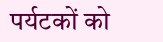पर्यटकों को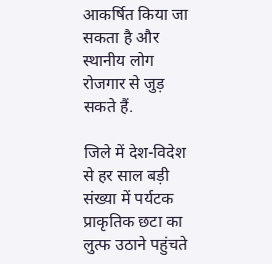आकर्षित किया जा सकता है और स्थानीय लोग रोजगार से जुड़ सकते हैं.

जिले में देश-विदेश से हर साल बड़ी संख्या में पर्यटक प्राकृतिक छटा का लुत्फ उठाने पहुंचते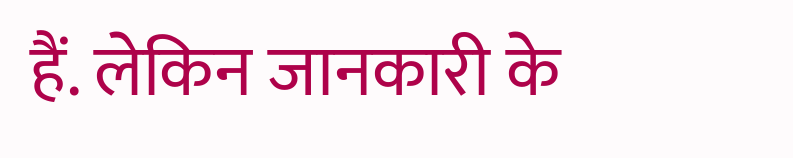हैं. लेकिन जानकारी के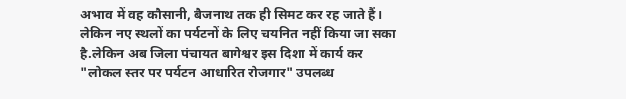अभाव में वह कौसानी, बैजनाथ तक ही सिमट कर रह जाते हैं। लेकिन नए स्थलों का पर्यटनों के लिए चयनित नहीं किया जा सका है.लेकिन अब जिला पंचायत बागेश्वर इस दिशा में कार्य कर "लोकल स्तर पर पर्यटन आधारित रोजगार" उपलब्ध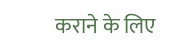कराने के लिए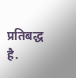प्रतिबद्ध है.